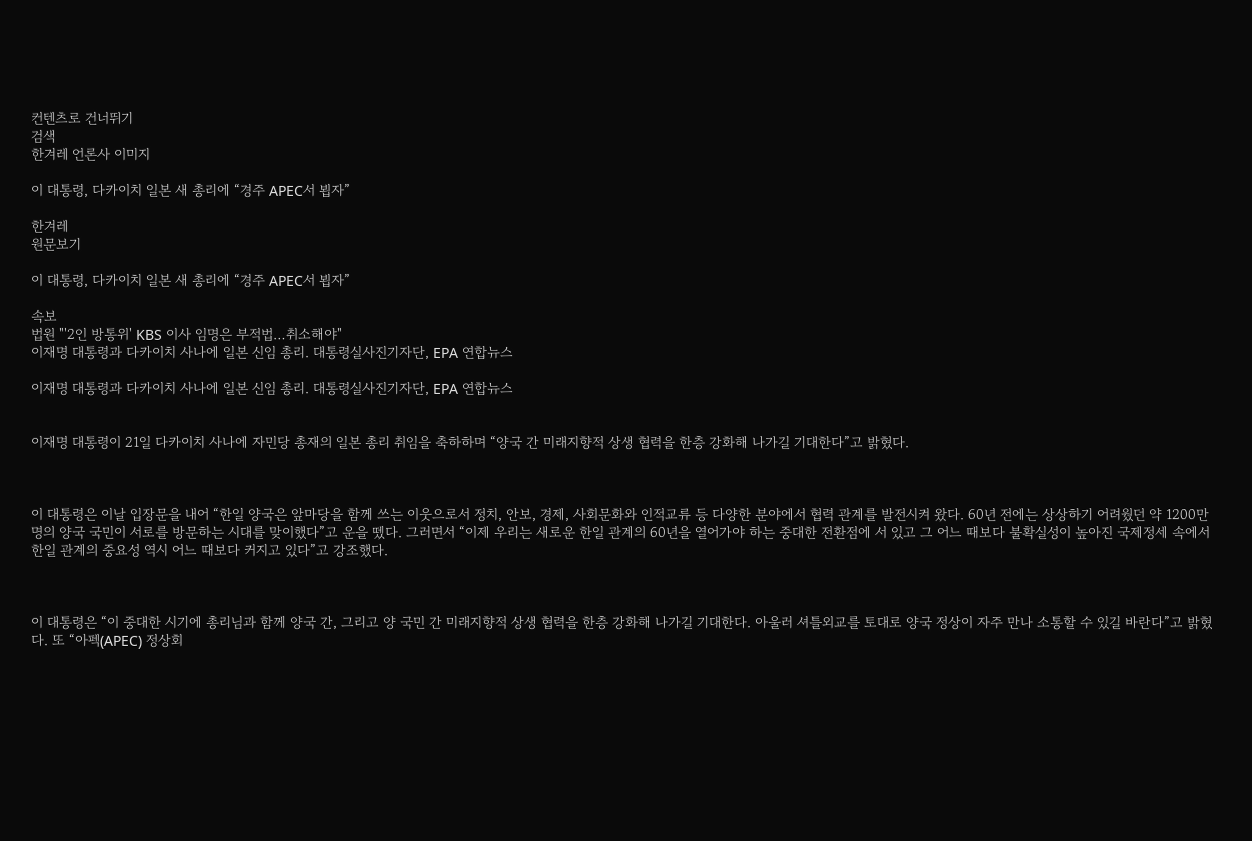컨텐츠로 건너뛰기
검색
한겨레 언론사 이미지

이 대통령, 다카이치 일본 새 총리에 “경주 APEC서 뵙자”

한겨레
원문보기

이 대통령, 다카이치 일본 새 총리에 “경주 APEC서 뵙자”

속보
법원 "'2인 방통위' KBS 이사 임명은 부적법…취소해야"
이재명 대통령과 다카이치 사나에 일본 신임 총리. 대통령실사진기자단, EPA 연합뉴스

이재명 대통령과 다카이치 사나에 일본 신임 총리. 대통령실사진기자단, EPA 연합뉴스


이재명 대통령이 21일 다카이치 사나에 자민당 총재의 일본 총리 취임을 축하하며 “양국 간 미래지향적 상생 협력을 한층 강화해 나가길 기대한다”고 밝혔다.



이 대통령은 이날 입장문을 내어 “한일 양국은 앞마당을 함께 쓰는 이웃으로서 정치, 안보, 경제, 사회문화와 인적교류 등 다양한 분야에서 협력 관계를 발전시켜 왔다. 60년 전에는 상상하기 어려웠던 약 1200만 명의 양국 국민이 서로를 방문하는 시대를 맞이했다”고 운을 뗐다. 그러면서 “이제 우리는 새로운 한일 관계의 60년을 열어가야 하는 중대한 전환점에 서 있고 그 어느 때보다 불확실성이 높아진 국제정세 속에서 한일 관계의 중요성 역시 어느 때보다 커지고 있다”고 강조했다.



이 대통령은 “이 중대한 시기에 총리님과 함께 양국 간, 그리고 양 국민 간 미래지향적 상생 협력을 한층 강화해 나가길 기대한다. 아울러 셔틀외교를 토대로 양국 정상이 자주 만나 소통할 수 있길 바란다”고 밝혔다. 또 “아펙(APEC) 정상회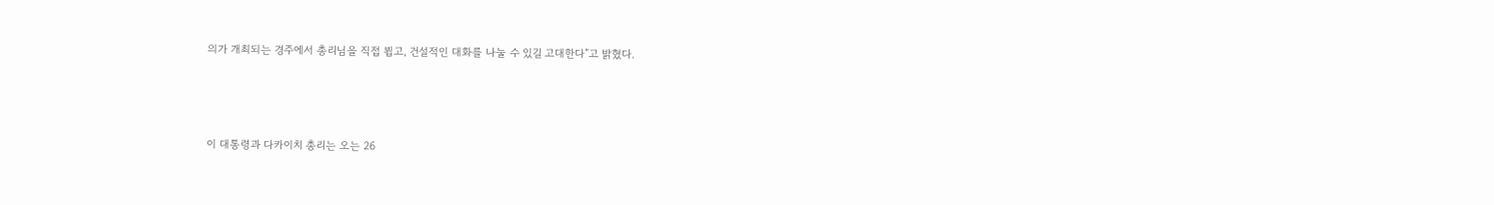의가 개최되는 경주에서 총리님을 직접 뵙고, 건설적인 대화를 나눌 수 있길 고대한다”고 밝혔다.



이 대통령과 다카이치 총리는 오는 26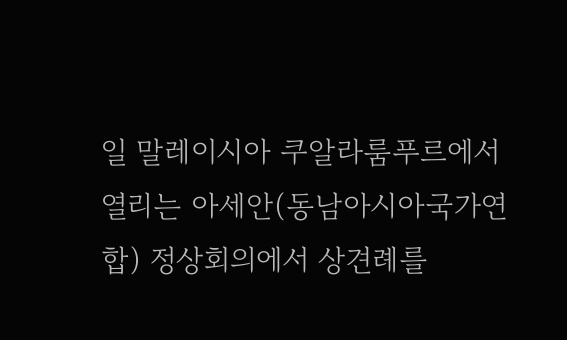일 말레이시아 쿠알라룸푸르에서 열리는 아세안(동남아시아국가연합) 정상회의에서 상견례를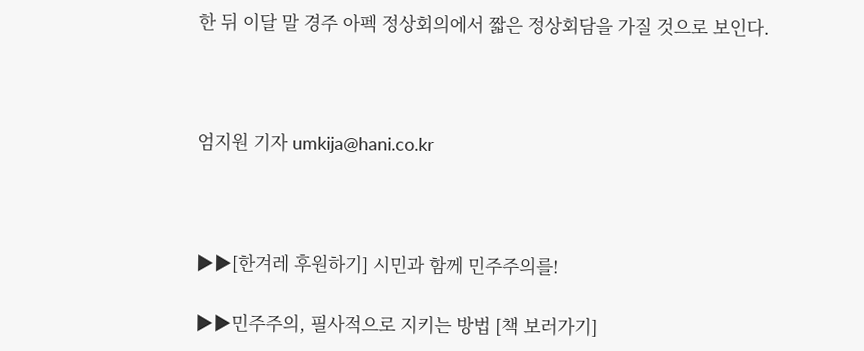한 뒤 이달 말 경주 아펙 정상회의에서 짧은 정상회담을 가질 것으로 보인다.



엄지원 기자 umkija@hani.co.kr



▶▶[한겨레 후원하기] 시민과 함께 민주주의를!

▶▶민주주의, 필사적으로 지키는 방법 [책 보러가기]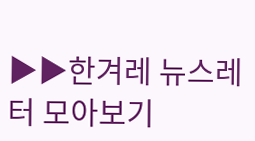▶▶한겨레 뉴스레터 모아보기